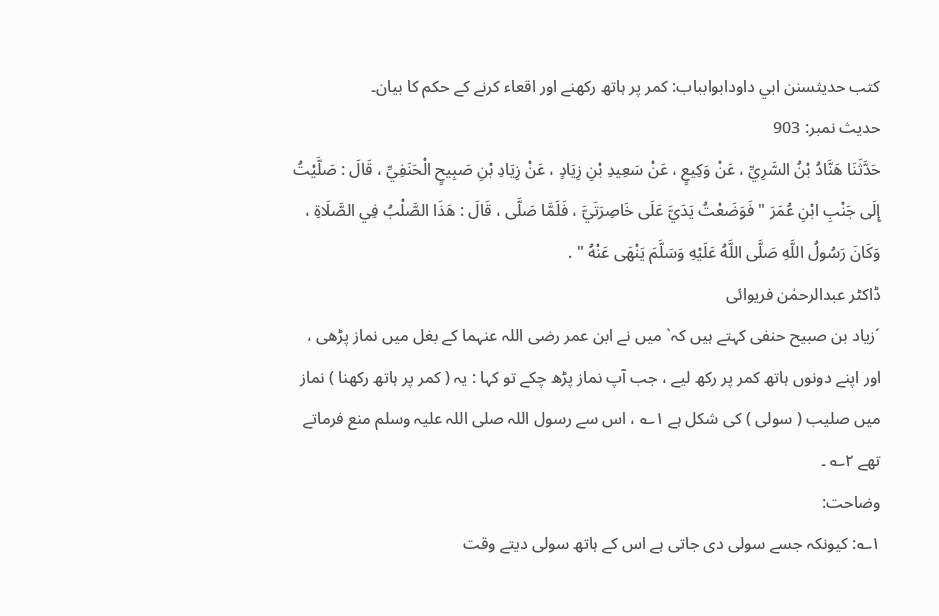کتب حدیثسنن ابي داودابوابباب: کمر پر ہاتھ رکھنے اور اقعاء کرنے کے حکم کا بیان۔
حدیث نمبر: 903
حَدَّثَنَا هَنَّادُ بْنُ السَّرِيِّ ، عَنْ وَكِيعٍ ، عَنْ سَعِيدِ بْنِ زِيَادٍ ، عَنْ زِيَادِ بْنِ صَبِيحٍ الْحَنَفِيِّ ، قَالَ : صَلَّيْتُ إِلَى جَنْبِ ابْنِ عُمَرَ " فَوَضَعْتُ يَدَيَّ عَلَى خَاصِرَتَيَّ ، فَلَمَّا صَلَّى ، قَالَ : هَذَا الصَّلْبُ فِي الصَّلَاةِ ، وَكَانَ رَسُولُ اللَّهِ صَلَّى اللَّهُ عَلَيْهِ وَسَلَّمَ يَنْهَى عَنْهُ " .
ڈاکٹر عبدالرحمٰن فریوائی
´زیاد بن صبیح حنفی کہتے ہیں کہ` میں نے ابن عمر رضی اللہ عنہما کے بغل میں نماز پڑھی ، اور اپنے دونوں ہاتھ کمر پر رکھ لیے ، جب آپ نماز پڑھ چکے تو کہا : یہ ( کمر پر ہاتھ رکھنا ) نماز میں صلیب ( سولی ) کی شکل ہے ۱؎ ، اس سے رسول اللہ صلی اللہ علیہ وسلم منع فرماتے تھے ۲؎ ۔
وضاحت:
۱؎: کیونکہ جسے سولی دی جاتی ہے اس کے ہاتھ سولی دیتے وقت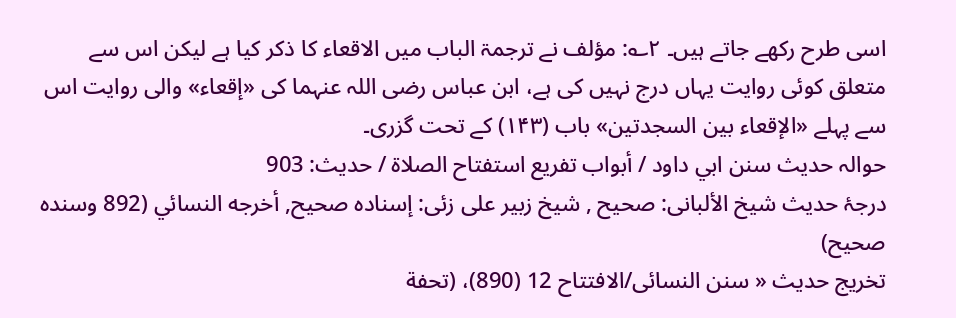اسی طرح رکھے جاتے ہیں۔ ۲؎: مؤلف نے ترجمۃ الباب میں الاقعاء کا ذکر کیا ہے لیکن اس سے متعلق کوئی روایت یہاں درج نہیں کی ہے، ابن عباس رضی اللہ عنہما کی «إقعاء» والی روایت اس سے پہلے «الإقعاء بين السجدتين» باب (۱۴۳) کے تحت گزری۔
حوالہ حدیث سنن ابي داود / أبواب تفريع استفتاح الصلاة / حدیث: 903
درجۂ حدیث شیخ الألبانی: صحيح , شیخ زبیر علی زئی: إسناده صحيح, أخرجه النسائي (892 وسنده صحيح)
تخریج حدیث « سنن النسائی/الافتتاح 12 (890)، (تحفة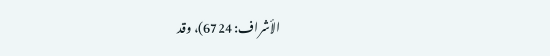الأشراف: 6724)، وقد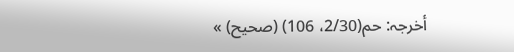أخرجہ: حم(2/30، 106) (صحیح) »